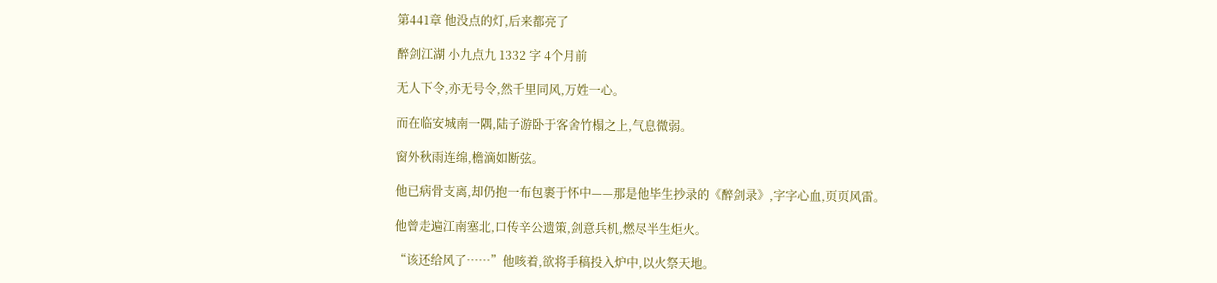第441章 他没点的灯,后来都亮了

醉剑江湖 小九点九 1332 字 4个月前

无人下令,亦无号令,然千里同风,万姓一心。

而在临安城南一隅,陆子游卧于客舍竹榻之上,气息微弱。

窗外秋雨连绵,檐滴如断弦。

他已病骨支离,却仍抱一布包裹于怀中——那是他毕生抄录的《醉剑录》,字字心血,页页风雷。

他曾走遍江南塞北,口传辛公遗策,剑意兵机,燃尽半生炬火。

“该还给风了……”他咳着,欲将手稿投入炉中,以火祭天地。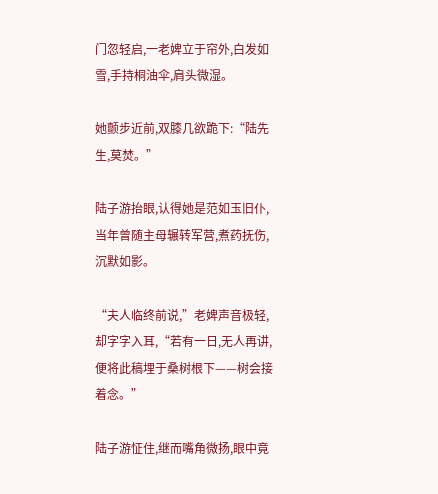门忽轻启,一老婢立于帘外,白发如雪,手持桐油伞,肩头微湿。

她颤步近前,双膝几欲跪下:“陆先生,莫焚。”

陆子游抬眼,认得她是范如玉旧仆,当年曾随主母辗转军营,煮药抚伤,沉默如影。

“夫人临终前说,”老婢声音极轻,却字字入耳,“若有一日,无人再讲,便将此稿埋于桑树根下——树会接着念。”

陆子游怔住,继而嘴角微扬,眼中竟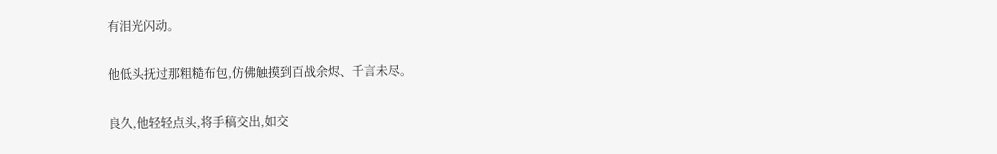有泪光闪动。

他低头抚过那粗糙布包,仿佛触摸到百战余烬、千言未尽。

良久,他轻轻点头,将手稿交出,如交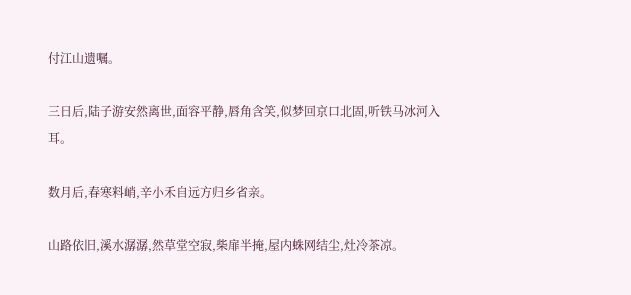付江山遗嘱。

三日后,陆子游安然离世,面容平静,唇角含笑,似梦回京口北固,听铁马冰河入耳。

数月后,春寒料峭,辛小禾自远方归乡省亲。

山路依旧,溪水潺潺,然草堂空寂,柴扉半掩,屋内蛛网结尘,灶冷茶凉。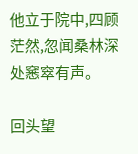他立于院中,四顾茫然,忽闻桑林深处窸窣有声。

回头望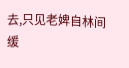去,只见老婢自林间缓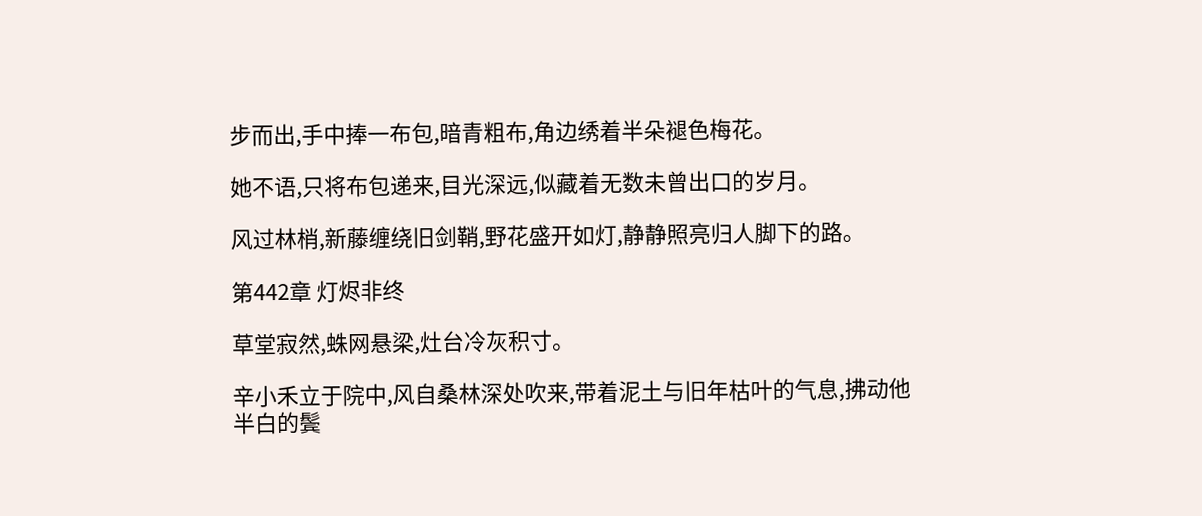步而出,手中捧一布包,暗青粗布,角边绣着半朵褪色梅花。

她不语,只将布包递来,目光深远,似藏着无数未曾出口的岁月。

风过林梢,新藤缠绕旧剑鞘,野花盛开如灯,静静照亮归人脚下的路。

第442章 灯烬非终

草堂寂然,蛛网悬梁,灶台冷灰积寸。

辛小禾立于院中,风自桑林深处吹来,带着泥土与旧年枯叶的气息,拂动他半白的鬓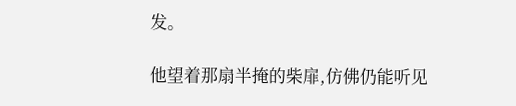发。

他望着那扇半掩的柴扉,仿佛仍能听见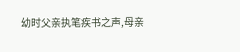幼时父亲执笔疾书之声,母亲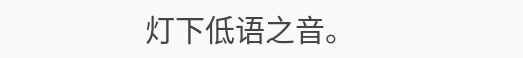灯下低语之音。